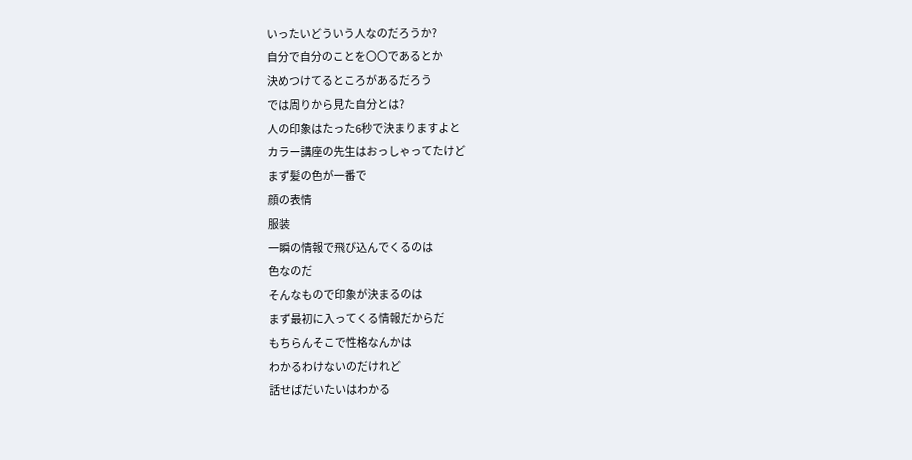いったいどういう人なのだろうか?
自分で自分のことを〇〇であるとか
決めつけてるところがあるだろう
では周りから見た自分とは?
人の印象はたった6秒で決まりますよと
カラー講座の先生はおっしゃってたけど
まず髪の色が一番で
顔の表情
服装
一瞬の情報で飛び込んでくるのは
色なのだ
そんなもので印象が決まるのは
まず最初に入ってくる情報だからだ
もちらんそこで性格なんかは
わかるわけないのだけれど
話せばだいたいはわかる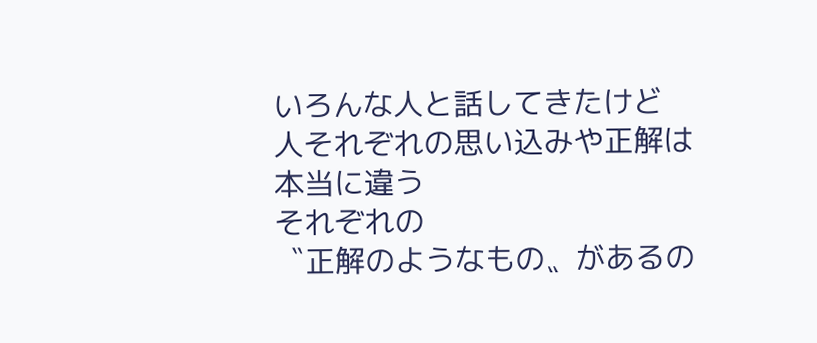いろんな人と話してきたけど
人それぞれの思い込みや正解は
本当に違う
それぞれの
〝正解のようなもの〟があるの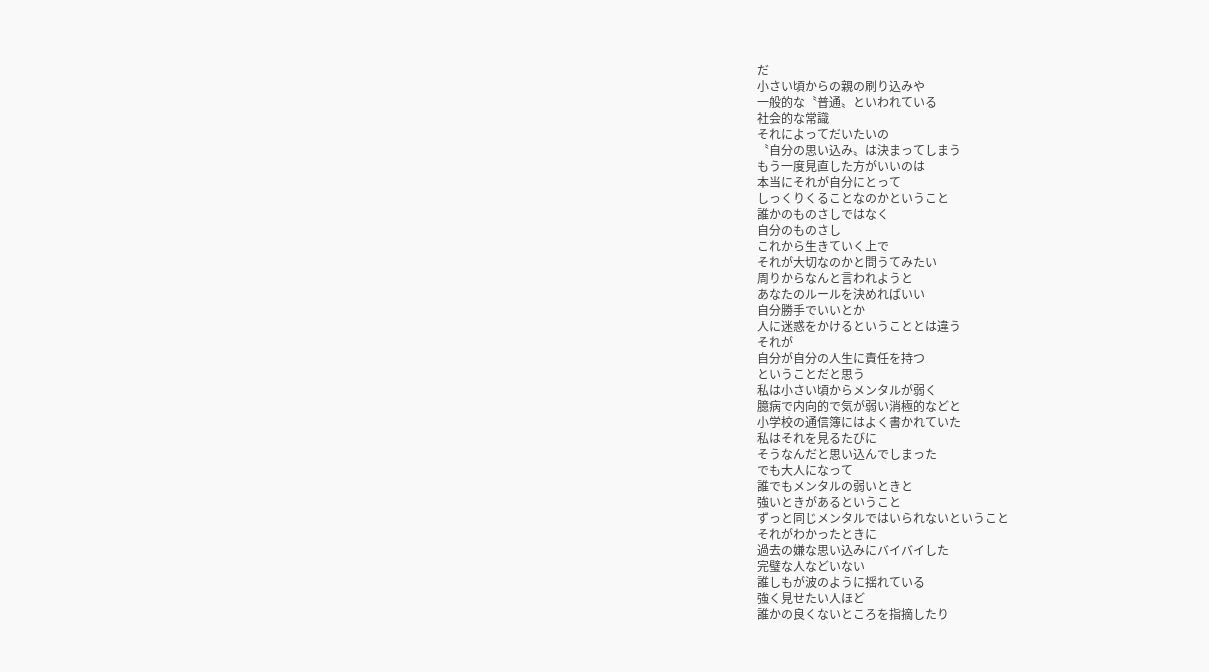だ
小さい頃からの親の刷り込みや
一般的な〝普通〟といわれている
社会的な常識
それによってだいたいの
〝自分の思い込み〟は決まってしまう
もう一度見直した方がいいのは
本当にそれが自分にとって
しっくりくることなのかということ
誰かのものさしではなく
自分のものさし
これから生きていく上で
それが大切なのかと問うてみたい
周りからなんと言われようと
あなたのルールを決めればいい
自分勝手でいいとか
人に迷惑をかけるということとは違う
それが
自分が自分の人生に責任を持つ
ということだと思う
私は小さい頃からメンタルが弱く
臆病で内向的で気が弱い消極的などと
小学校の通信簿にはよく書かれていた
私はそれを見るたびに
そうなんだと思い込んでしまった
でも大人になって
誰でもメンタルの弱いときと
強いときがあるということ
ずっと同じメンタルではいられないということ
それがわかったときに
過去の嫌な思い込みにバイバイした
完璧な人などいない
誰しもが波のように揺れている
強く見せたい人ほど
誰かの良くないところを指摘したり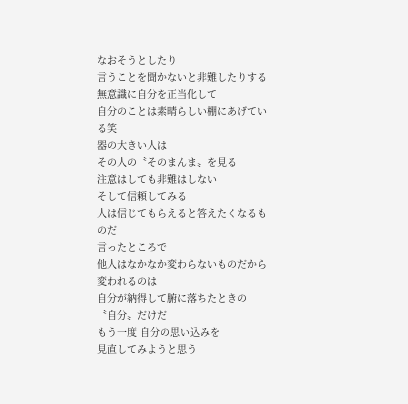なおそうとしたり
言うことを聞かないと非難したりする
無意識に自分を正当化して
自分のことは素晴らしい棚にあげている笑
器の大きい人は
その人の〝そのまんま〟を見る
注意はしても非難はしない
そして信頼してみる
人は信じてもらえると答えたくなるものだ
言ったところで
他人はなかなか変わらないものだから
変われるのは
自分が納得して腑に落ちたときの
〝自分〟だけだ
もう一度 自分の思い込みを
見直してみようと思う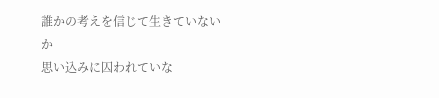誰かの考えを信じて生きていないか
思い込みに囚われていな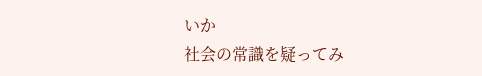いか
社会の常識を疑ってみ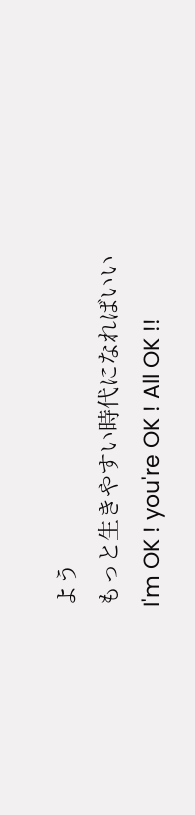よう
もっと生きやすい時代になればいい
I'm OK ! you're OK ! All OK !!